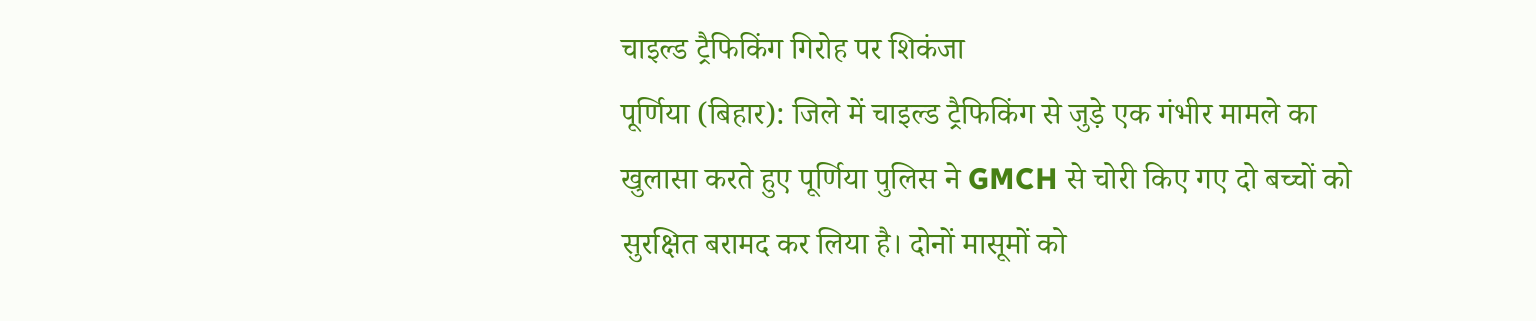चाइल्ड ट्रैफिकिंग गिरोह पर शिकंजा
पूर्णिया (बिहार): जिले में चाइल्ड ट्रैफिकिंग से जुड़े एक गंभीर मामले का खुलासा करते हुए पूर्णिया पुलिस ने GMCH से चोरी किए गए दो बच्चों को सुरक्षित बरामद कर लिया है। दोनों मासूमों को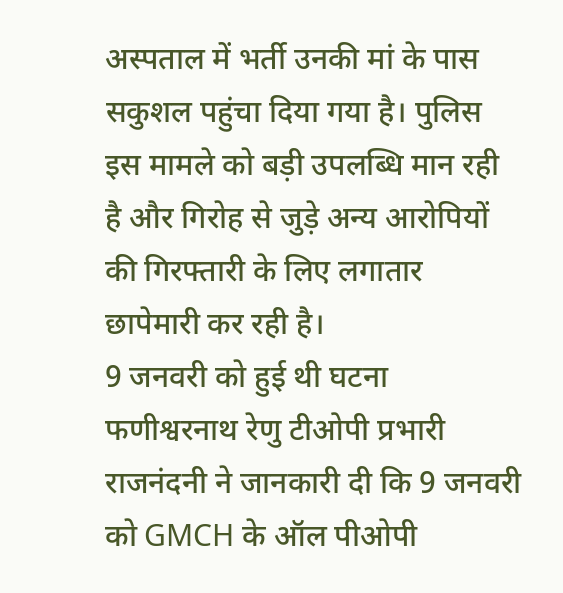अस्पताल में भर्ती उनकी मां के पास सकुशल पहुंचा दिया गया है। पुलिस इस मामले को बड़ी उपलब्धि मान रही है और गिरोह से जुड़े अन्य आरोपियों की गिरफ्तारी के लिए लगातार छापेमारी कर रही है।
9 जनवरी को हुई थी घटना
फणीश्वरनाथ रेणु टीओपी प्रभारी राजनंदनी ने जानकारी दी कि 9 जनवरी को GMCH के ऑल पीओपी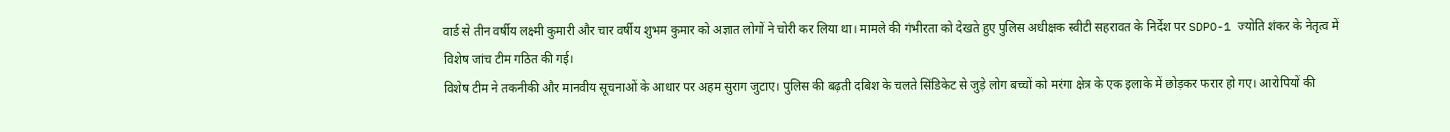वार्ड से तीन वर्षीय लक्ष्मी कुमारी और चार वर्षीय शुभम कुमार को अज्ञात लोगों ने चोरी कर लिया था। मामले की गंभीरता को देखते हुए पुलिस अधीक्षक स्वीटी सहरावत के निर्देश पर SDPO-1 ज्योति शंकर के नेतृत्व में विशेष जांच टीम गठित की गई।
विशेष टीम ने तकनीकी और मानवीय सूचनाओं के आधार पर अहम सुराग जुटाए। पुलिस की बढ़ती दबिश के चलते सिंडिकेट से जुड़े लोग बच्चों को मरंगा क्षेत्र के एक इलाके में छोड़कर फरार हो गए। आरोपियों की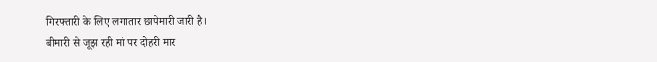गिरफ्तारी के लिए लगातार छापेमारी जारी है।
बीमारी से जूझ रही मां पर दोहरी मार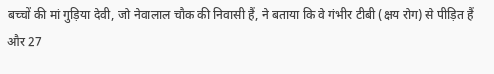बच्चों की मां गुड़िया देवी, जो नेवालाल चौक की निवासी हैं, ने बताया कि वे गंभीर टीबी (क्षय रोग) से पीड़ित हैं और 27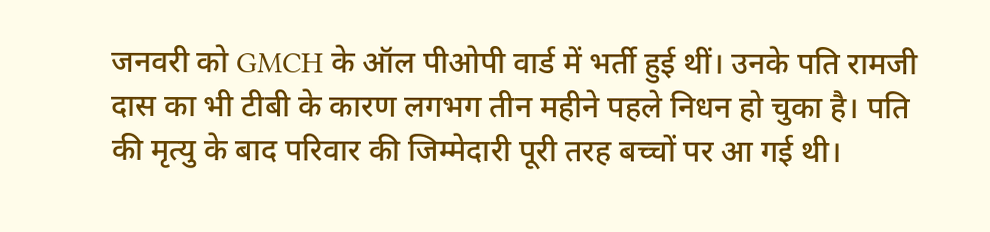जनवरी को GMCH के ऑल पीओपी वार्ड में भर्ती हुई थीं। उनके पति रामजी दास का भी टीबी के कारण लगभग तीन महीने पहले निधन हो चुका है। पति की मृत्यु के बाद परिवार की जिम्मेदारी पूरी तरह बच्चों पर आ गई थी।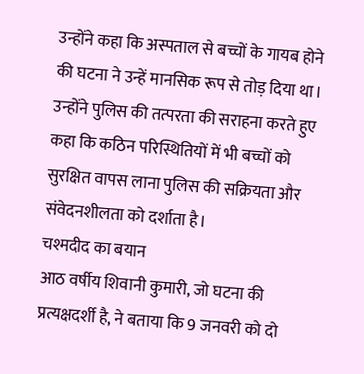उन्होंने कहा कि अस्पताल से बच्चों के गायब होने की घटना ने उन्हें मानसिक रूप से तोड़ दिया था। उन्होंने पुलिस की तत्परता की सराहना करते हुए कहा कि कठिन परिस्थितियों में भी बच्चों को सुरक्षित वापस लाना पुलिस की सक्रियता और संवेदनशीलता को दर्शाता है।
चश्मदीद का बयान
आठ वर्षीय शिवानी कुमारी, जो घटना की प्रत्यक्षदर्शी है, ने बताया कि 9 जनवरी को दो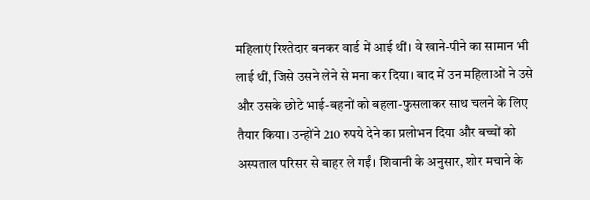महिलाएं रिश्तेदार बनकर वार्ड में आई थीं। वे खाने-पीने का सामान भी लाई थीं, जिसे उसने लेने से मना कर दिया। बाद में उन महिलाओं ने उसे और उसके छोटे भाई-बहनों को बहला-फुसलाकर साथ चलने के लिए तैयार किया। उन्होंने 210 रुपये देने का प्रलोभन दिया और बच्चों को अस्पताल परिसर से बाहर ले गईं। शिवानी के अनुसार, शोर मचाने के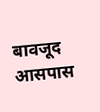बावजूद आसपास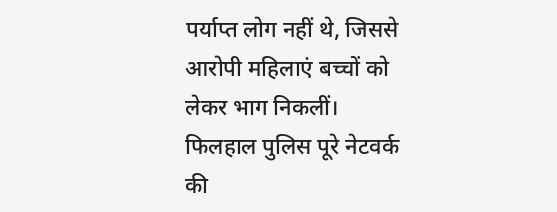पर्याप्त लोग नहीं थे, जिससे आरोपी महिलाएं बच्चों को लेकर भाग निकलीं।
फिलहाल पुलिस पूरे नेटवर्क की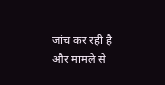जांच कर रही है और मामले से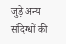जुड़े अन्य संदिग्धों की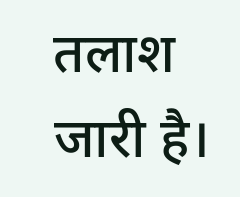तलाश जारी है।